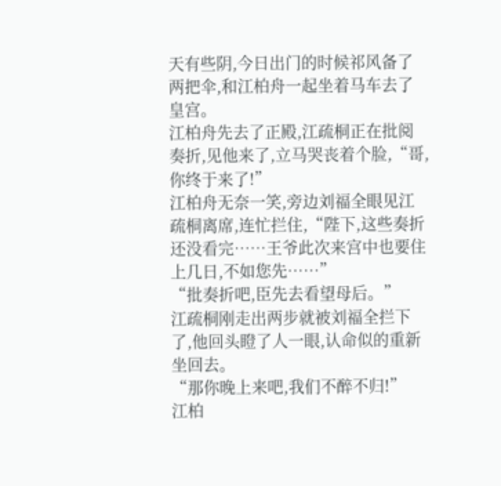天有些阴,今日出门的时候祁风备了两把伞,和江柏舟一起坐着马车去了皇宫。
江柏舟先去了正殿,江疏桐正在批阅奏折,见他来了,立马哭丧着个脸,“哥,你终于来了!”
江柏舟无奈一笑,旁边刘福全眼见江疏桐离席,连忙拦住,“陛下,这些奏折还没看完……王爷此次来宫中也要住上几日,不如您先……”
“批奏折吧,臣先去看望母后。”
江疏桐刚走出两步就被刘福全拦下了,他回头瞪了人一眼,认命似的重新坐回去。
“那你晚上来吧,我们不醉不归!”
江柏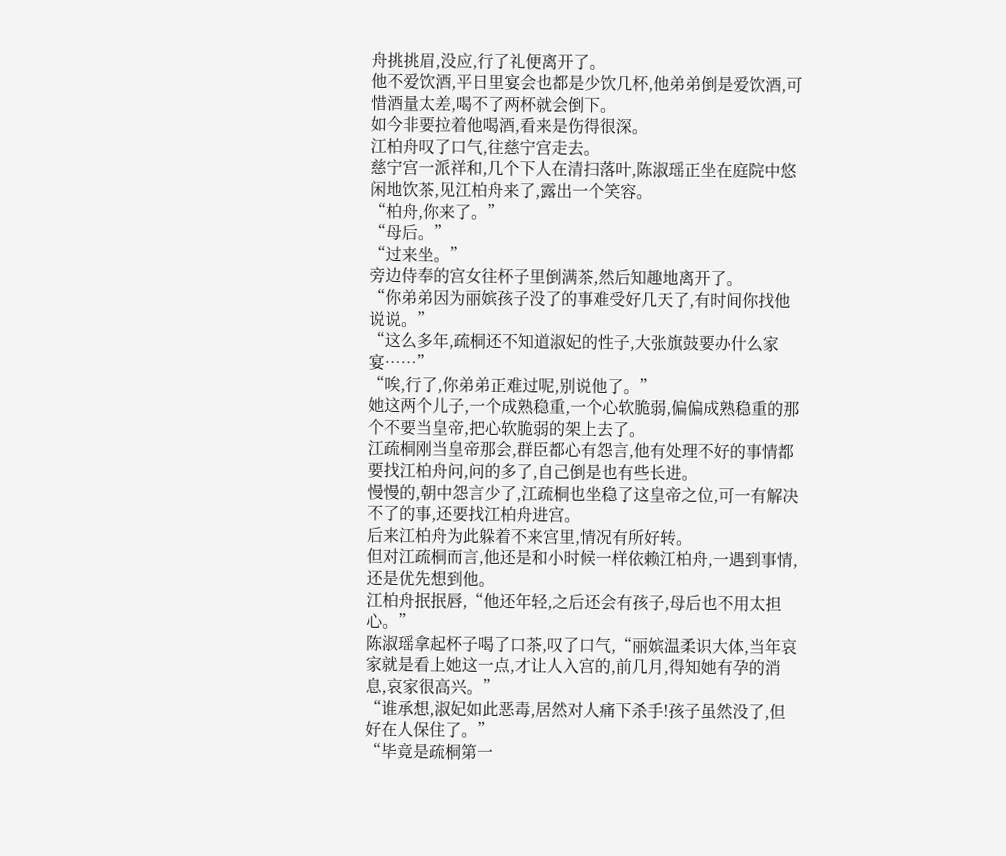舟挑挑眉,没应,行了礼便离开了。
他不爱饮酒,平日里宴会也都是少饮几杯,他弟弟倒是爱饮酒,可惜酒量太差,喝不了两杯就会倒下。
如今非要拉着他喝酒,看来是伤得很深。
江柏舟叹了口气,往慈宁宫走去。
慈宁宫一派祥和,几个下人在清扫落叶,陈淑瑶正坐在庭院中悠闲地饮茶,见江柏舟来了,露出一个笑容。
“柏舟,你来了。”
“母后。”
“过来坐。”
旁边侍奉的宫女往杯子里倒满茶,然后知趣地离开了。
“你弟弟因为丽嫔孩子没了的事难受好几天了,有时间你找他说说。”
“这么多年,疏桐还不知道淑妃的性子,大张旗鼓要办什么家宴……”
“唉,行了,你弟弟正难过呢,别说他了。”
她这两个儿子,一个成熟稳重,一个心软脆弱,偏偏成熟稳重的那个不要当皇帝,把心软脆弱的架上去了。
江疏桐刚当皇帝那会,群臣都心有怨言,他有处理不好的事情都要找江柏舟问,问的多了,自己倒是也有些长进。
慢慢的,朝中怨言少了,江疏桐也坐稳了这皇帝之位,可一有解决不了的事,还要找江柏舟进宫。
后来江柏舟为此躲着不来宫里,情况有所好转。
但对江疏桐而言,他还是和小时候一样依赖江柏舟,一遇到事情,还是优先想到他。
江柏舟抿抿唇,“他还年轻,之后还会有孩子,母后也不用太担心。”
陈淑瑶拿起杯子喝了口茶,叹了口气,“丽嫔温柔识大体,当年哀家就是看上她这一点,才让人入宫的,前几月,得知她有孕的消息,哀家很高兴。”
“谁承想,淑妃如此恶毒,居然对人痛下杀手!孩子虽然没了,但好在人保住了。”
“毕竟是疏桐第一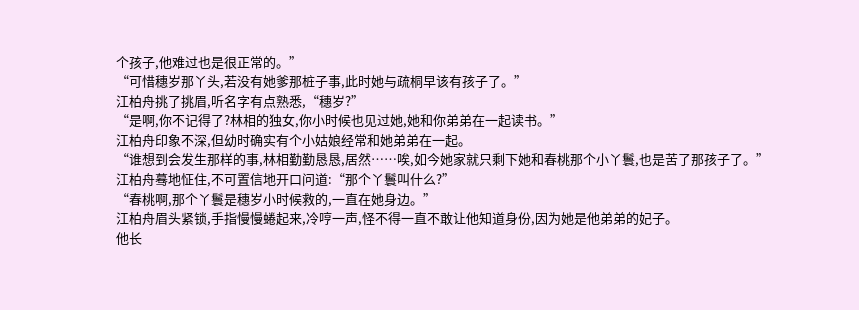个孩子,他难过也是很正常的。”
“可惜穗岁那丫头,若没有她爹那桩子事,此时她与疏桐早该有孩子了。”
江柏舟挑了挑眉,听名字有点熟悉,“穗岁?”
“是啊,你不记得了?林相的独女,你小时候也见过她,她和你弟弟在一起读书。”
江柏舟印象不深,但幼时确实有个小姑娘经常和她弟弟在一起。
“谁想到会发生那样的事,林相勤勤恳恳,居然……唉,如今她家就只剩下她和春桃那个小丫鬟,也是苦了那孩子了。”
江柏舟蓦地怔住,不可置信地开口问道:“那个丫鬟叫什么?”
“春桃啊,那个丫鬟是穗岁小时候救的,一直在她身边。”
江柏舟眉头紧锁,手指慢慢蜷起来,冷哼一声,怪不得一直不敢让他知道身份,因为她是他弟弟的妃子。
他长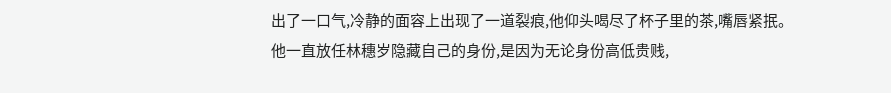出了一口气,冷静的面容上出现了一道裂痕,他仰头喝尽了杯子里的茶,嘴唇紧抿。
他一直放任林穗岁隐藏自己的身份,是因为无论身份高低贵贱,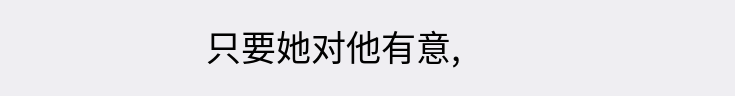只要她对他有意,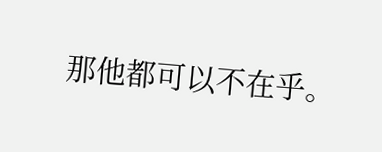那他都可以不在乎。